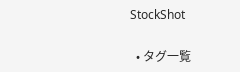StockShot

  • タグ一覧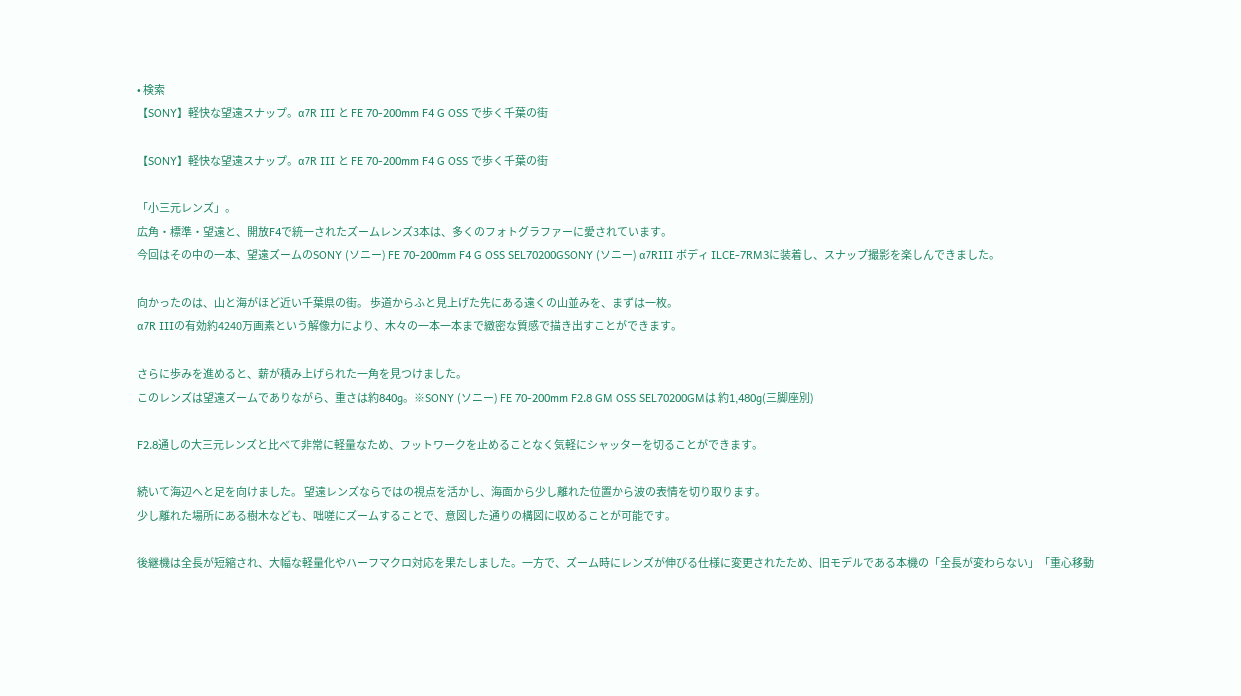• 検索
【SONY】軽快な望遠スナップ。α7R III と FE 70-200mm F4 G OSS で歩く千葉の街

【SONY】軽快な望遠スナップ。α7R III と FE 70-200mm F4 G OSS で歩く千葉の街

「小三元レンズ」。
広角・標準・望遠と、開放F4で統一されたズームレンズ3本は、多くのフォトグラファーに愛されています。
今回はその中の一本、望遠ズームのSONY (ソニー) FE 70-200mm F4 G OSS SEL70200GSONY (ソニー) α7RIII ボディ ILCE-7RM3に装着し、スナップ撮影を楽しんできました。

向かったのは、山と海がほど近い千葉県の街。 歩道からふと見上げた先にある遠くの山並みを、まずは一枚。
α7R IIIの有効約4240万画素という解像力により、木々の一本一本まで緻密な質感で描き出すことができます。

さらに歩みを進めると、薪が積み上げられた一角を見つけました。
このレンズは望遠ズームでありながら、重さは約840g。※SONY (ソニー) FE 70-200mm F2.8 GM OSS SEL70200GMは 約1,480g(三脚座別)

F2.8通しの大三元レンズと比べて非常に軽量なため、フットワークを止めることなく気軽にシャッターを切ることができます。

続いて海辺へと足を向けました。 望遠レンズならではの視点を活かし、海面から少し離れた位置から波の表情を切り取ります。
少し離れた場所にある樹木なども、咄嗟にズームすることで、意図した通りの構図に収めることが可能です。

後継機は全長が短縮され、大幅な軽量化やハーフマクロ対応を果たしました。一方で、ズーム時にレンズが伸びる仕様に変更されたため、旧モデルである本機の「全長が変わらない」「重心移動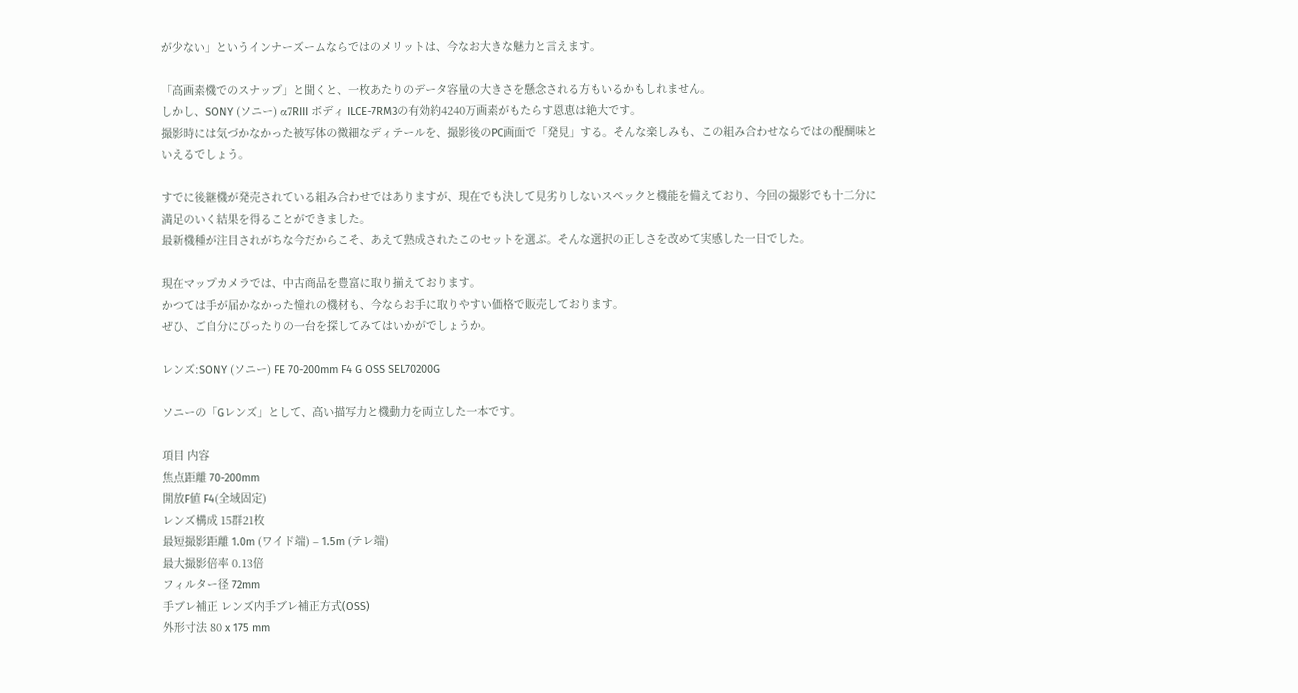が少ない」というインナーズームならではのメリットは、今なお大きな魅力と言えます。

「高画素機でのスナップ」と聞くと、一枚あたりのデータ容量の大きさを懸念される方もいるかもしれません。
しかし、SONY (ソニー) α7RIII ボディ ILCE-7RM3の有効約4240万画素がもたらす恩恵は絶大です。
撮影時には気づかなかった被写体の微細なディテールを、撮影後のPC画面で「発見」する。そんな楽しみも、この組み合わせならではの醍醐味といえるでしょう。

すでに後継機が発売されている組み合わせではありますが、現在でも決して見劣りしないスペックと機能を備えており、今回の撮影でも十二分に満足のいく結果を得ることができました。
最新機種が注目されがちな今だからこそ、あえて熟成されたこのセットを選ぶ。そんな選択の正しさを改めて実感した一日でした。

現在マップカメラでは、中古商品を豊富に取り揃えております。
かつては手が届かなかった憧れの機材も、今ならお手に取りやすい価格で販売しております。
ぜひ、ご自分にぴったりの一台を探してみてはいかがでしょうか。

レンズ:SONY (ソニー) FE 70-200mm F4 G OSS SEL70200G

ソニーの「Gレンズ」として、高い描写力と機動力を両立した一本です。

項目 内容
焦点距離 70-200mm
開放F値 F4(全域固定)
レンズ構成 15群21枚
最短撮影距離 1.0m (ワイド端) – 1.5m (テレ端)
最大撮影倍率 0.13倍
フィルター径 72mm
手ブレ補正 レンズ内手ブレ補正方式(OSS)
外形寸法 80 x 175 mm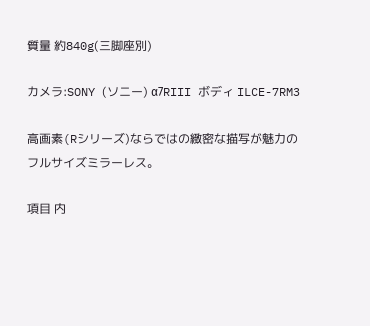質量 約840g(三脚座別)

カメラ:SONY (ソニー) α7RIII ボディ ILCE-7RM3

高画素(Rシリーズ)ならではの緻密な描写が魅力のフルサイズミラーレス。

項目 内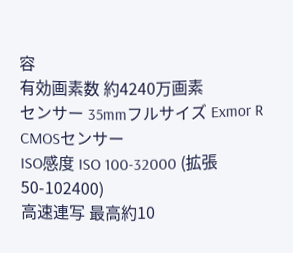容
有効画素数 約4240万画素
センサー 35mmフルサイズ Exmor R CMOSセンサー
ISO感度 ISO 100-32000 (拡張50-102400)
高速連写 最高約10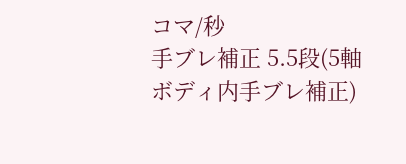コマ/秒
手ブレ補正 5.5段(5軸ボディ内手ブレ補正)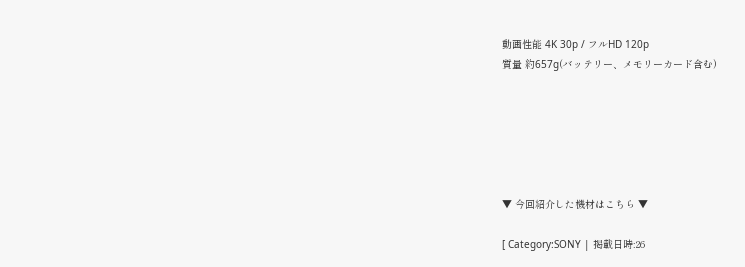動画性能 4K 30p / フルHD 120p
質量 約657g(バッテリー、メモリーカード含む)






▼ 今回紹介した機材はこちら ▼

[ Category:SONY | 掲載日時:26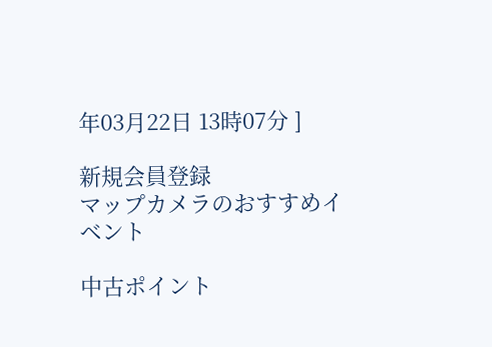年03月22日 13時07分 ]

新規会員登録
マップカメラのおすすめイベント

中古ポイント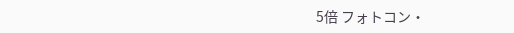5倍 フォトコン・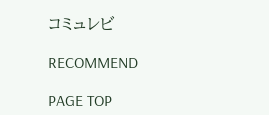コミュレビ

RECOMMEND

PAGE TOP